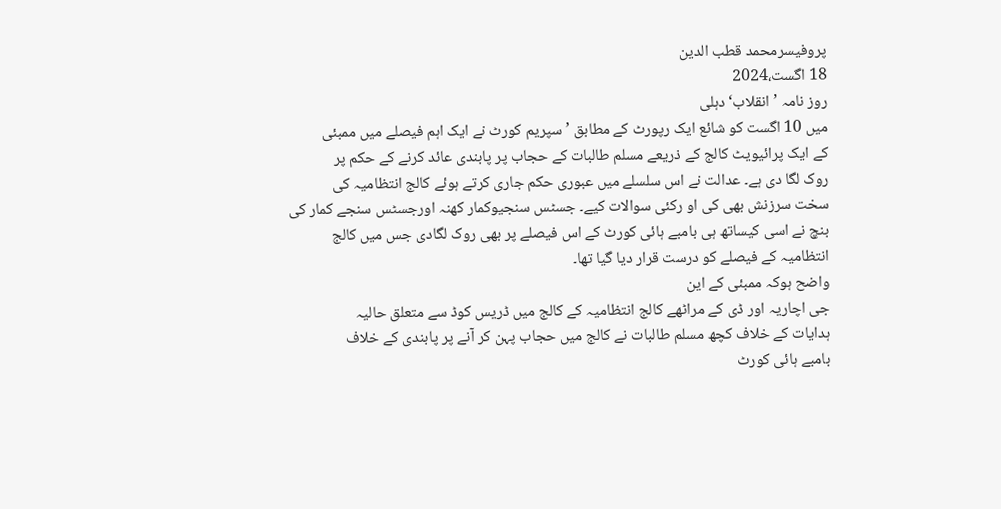پروفیسرمحمد قطب الدین
18 اگست،2024
روز نامہ ’انقلاب‘ دہلی
میں 10 اگست کو شائع ایک رپورٹ کے مطابق ’سپریم کورٹ نے ایک اہم فیصلے میں ممبئی
کے ایک پرائیویٹ کالج کے ذریعے مسلم طالبات کے حجاب پر پابندی عائد کرنے کے حکم پر
روک لگا دی ہے۔ عدالت نے اس سلسلے میں عبوری حکم جاری کرتے ہوئے کالج انتظامیہ کی
سخت سرزنش بھی کی او رکئی سوالات کیے۔ جسٹس سنجیوکمار کھنہ اورجسٹس سنجے کمار کی
بنچ نے اسی کیساتھ ہی بامبے ہائی کورٹ کے اس فیصلے پر بھی روک لگادی جس میں کالج
انتظامیہ کے فیصلے کو درست قرار دیا گیا تھا۔
واضح ہوکہ ممبئی کے این
جی اچاریہ اور ڈی کے مراٹھے کالج انتظامیہ کے کالج میں ڈریس کوڈ سے متعلق حالیہ
ہدایات کے خلاف کچھ مسلم طالبات نے کالج میں حجاب پہن کر آنے پر پابندی کے خلاف
بامبے ہائی کورٹ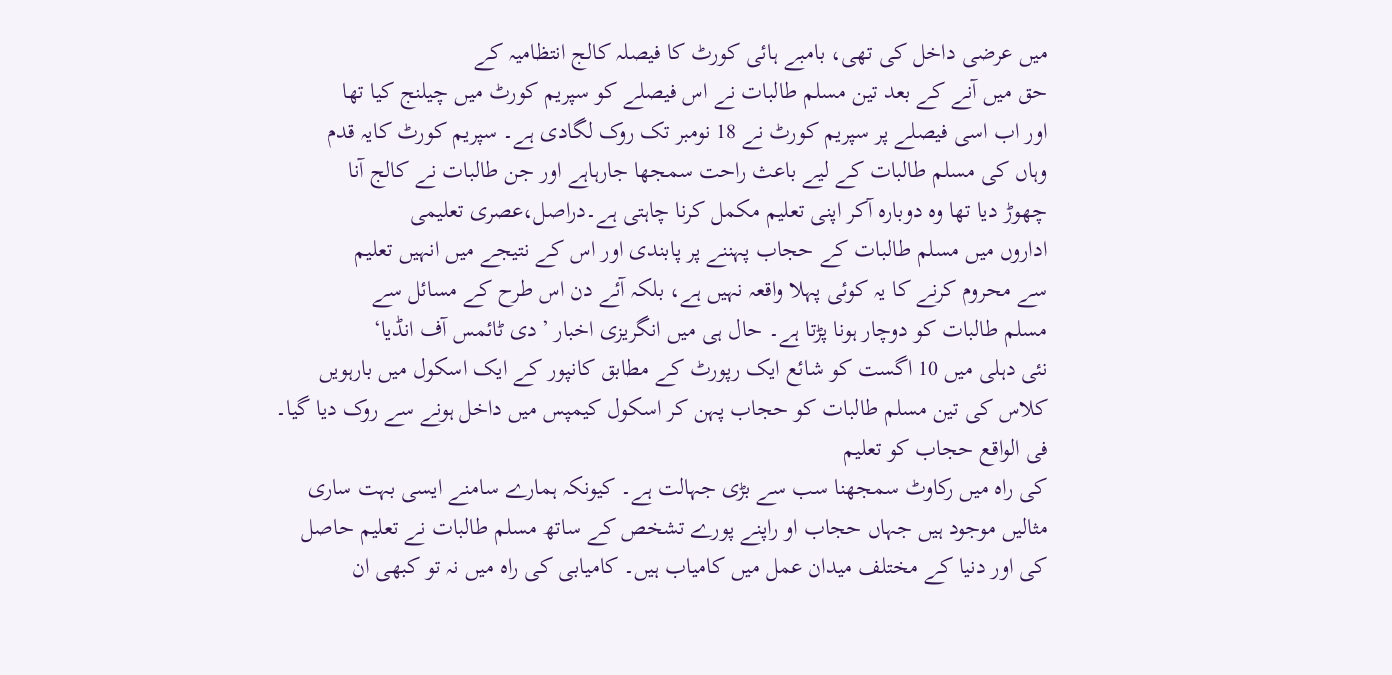میں عرضی داخل کی تھی، بامبے ہائی کورٹ کا فیصلہ کالج انتظامیہ کے
حق میں آنے کے بعد تین مسلم طالبات نے اس فیصلے کو سپریم کورٹ میں چیلنج کیا تھا
اور اب اسی فیصلے پر سپریم کورٹ نے 18 نومبر تک روک لگادی ہے۔ سپریم کورٹ کایہ قدم
وہاں کی مسلم طالبات کے لیے باعث راحت سمجھا جارہاہے اور جن طالبات نے کالج آنا
چھوڑ دیا تھا وہ دوبارہ آکر اپنی تعلیم مکمل کرنا چاہتی ہے۔دراصل،عصری تعلیمی
اداروں میں مسلم طالبات کے حجاب پہننے پر پابندی اور اس کے نتیجے میں انہیں تعلیم
سے محروم کرنے کا یہ کوئی پہلا واقعہ نہیں ہے، بلکہ آئے دن اس طرح کے مسائل سے
مسلم طالبات کو دوچار ہونا پڑتا ہے۔ حال ہی میں انگریزی اخبار ’دی ٹائمس آف انڈیا‘
نئی دہلی میں 10 اگست کو شائع ایک رپورٹ کے مطابق کانپور کے ایک اسکول میں بارہویں
کلاس کی تین مسلم طالبات کو حجاب پہن کر اسکول کیمپس میں داخل ہونے سے روک دیا گیا۔
فی الواقع حجاب کو تعلیم
کی راہ میں رکاوٹ سمجھنا سب سے بڑی جہالت ہے۔ کیونکہ ہمارے سامنے ایسی بہت ساری
مثالیں موجود ہیں جہاں حجاب او راپنے پورے تشخص کے ساتھ مسلم طالبات نے تعلیم حاصل
کی اور دنیا کے مختلف میدان عمل میں کامیاب ہیں۔ کامیابی کی راہ میں نہ تو کبھی ان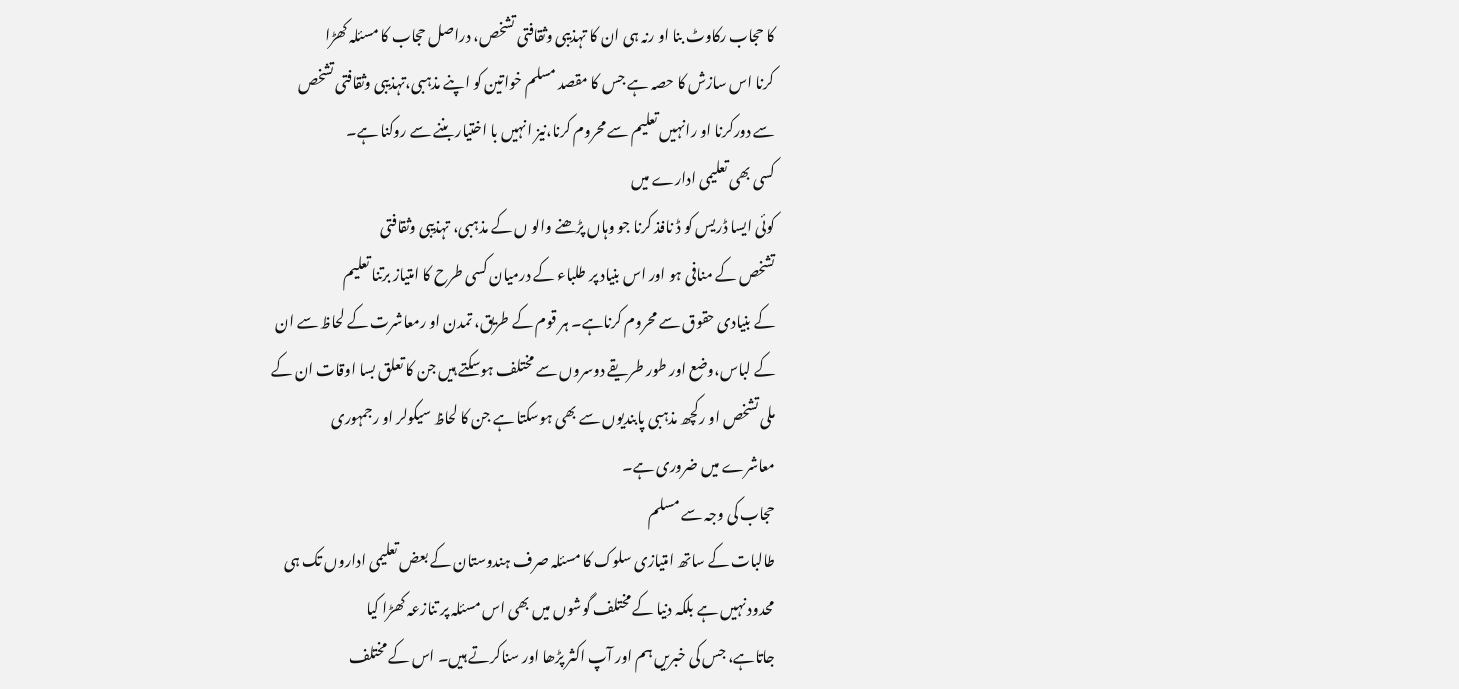کا حجاب رکاوٹ بنا او رنہ ہی ان کا تہذیبی وثقافتی تشخص، دراصل حجاب کا مسئلہ کھڑا
کرنا اس سازش کا حصہ ہے جس کا مقصد مسلم خواتین کو اپنے مذہبی،تہذیبی وثقافتی تشخص
سے دورکرنا او رانہیں تعلیم سے محروم کرنا،نیز انہیں با اختیار بننے سے روکنا ہے۔
کسی بھی تعلیمی ادارے میں
کوئی ایسا ڈریس کو ڈ نافذ کرنا جو وہاں پڑھنے والو ں کے مذہبی، تہذیبی وثقافتی
تشخص کے منافی ہو اور اس بنیاد پر طلباء کے درمیان کسی طرح کا امتیاز برتنا تعلیم
کے بنیادی حقوق سے محروم کرناہے۔ ہر قوم کے طریق، تمدن او رمعاشرت کے لحاظ سے ان
کے لباس،وضع اور طور طریقے دوسروں سے مختلف ہوسکتے ہیں جن کا تعلق بسا اوقات ان کے
ملی تشخص او رکچھ مذہبی پابندیوں سے بھی ہوسکتا ہے جن کا لحاظ سیکولر او رجمہوری
معاشرے میں ضروری ہے۔
حجاب کی وجہ سے مسلم
طالبات کے ساتھ امتیازی سلوک کا مسئلہ صرف ہندوستان کے بعض تعلیمی اداروں تک ہی
محدود نہیں ہے بلکہ دنیا کے مختلف گوشوں میں بھی اس مسئلہ پر تنازعہ کھڑا کیا
جاتاہے، جس کی خبریں ہم اور آپ اکثر پڑھا اور سناکرتے ہیں۔ اس کے مختلف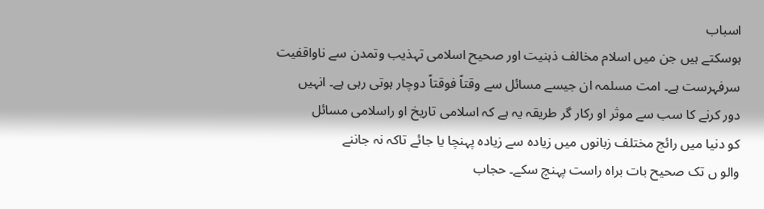اسباب
ہوسکتے ہیں جن میں اسلام مخالف ذہنیت اور صحیح اسلامی تہذیب وتمدن سے ناواقفیت
سرفہرست ہے۔ امت مسلمہ ان جیسے مسائل سے وقتاً فوقتاً دوچار ہوتی رہی ہے۔ انہیں
دور کرنے کا سب سے موثر او رکار گر طریقہ یہ ہے کہ اسلامی تاریخ او راسلامی مسائل
کو دنیا میں رائج مختلف زبانوں میں زیادہ سے زیادہ پہنچا یا جائے تاکہ نہ جاننے
والو ں تک صحیح بات براہ راست پہنچ سکے۔ حجاب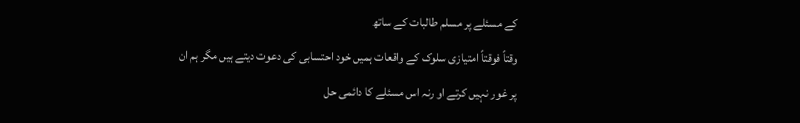کے مسئلے پر مسلم طالبات کے ساتھ
وقتاً فوقتاً امتیازی سلوک کے واقعات ہمیں خود احتسابی کی دعوت دیتے ہیں مگر ہم ان
پر غور نہیں کرتے او رنہ اس مسئلے کا دائمی حل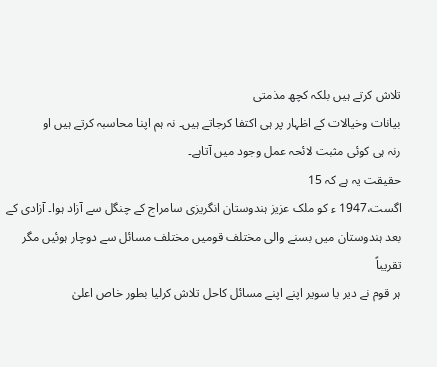تلاش کرتے ہیں بلکہ کچھ مذمتی
بیانات وخیالات کے اظہار پر ہی اکتفا کرجاتے ہیں۔ نہ ہم اپنا محاسبہ کرتے ہیں او
رنہ ہی کوئی مثبت لائحہ عمل وجود میں آتاہے۔
حقیقت یہ ہے کہ 15
اگست،1947 ء کو ملک عزیز ہندوستان انگریزی سامراج کے چنگل سے آزاد ہوا۔ آزادی کے
بعد ہندوستان میں بسنے والی مختلف قومیں مختلف مسائل سے دوچار ہوئیں مگر تقریباً
ہر قوم نے دیر یا سویر اپنے اپنے مسائل کاحل تلاش کرلیا بطور خاص اعلیٰ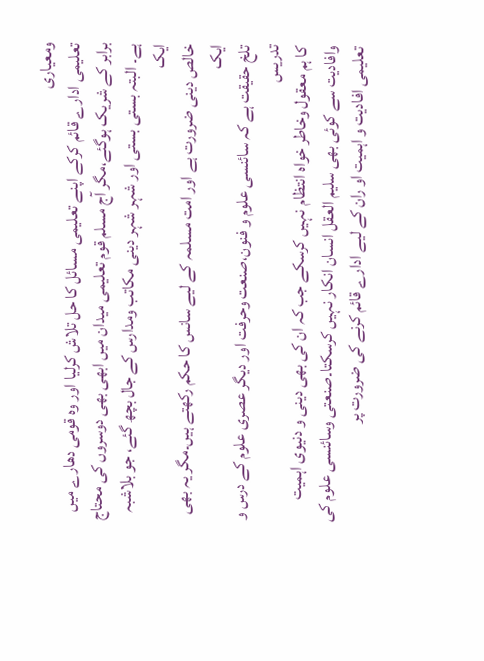ومعیاری
تعلیمی ادارے قائم کرکے اپنے تعلیمی مسائل کا حل تلاش کرلیا اور وہ قومی دھارے میں
برابر کے شریک ہوگئے،مگر آج مسلم قوم تعلیمی میدان میں ابھی بھی دوسروں کی محتاج
ہے۔ البتہ بستی بستی اور شہر شہر دینی مکاتب ومدارس کے جال بچھ گئے، جو بلاشبہ ایک
خالص دینی ضرورت ہے اور امت مسلمہ کے لیے سانس کا حکم رکھتے ہیں۔مگر یہ بھی ایک
تلخ حقیقت ہے کہ سائنسی علوم و فنون،صنعت وحرفت اور دیگر عصری علوم کے درس و تدریس
کا ہم معقول وخاطر خواہ انتظام نہیں کرسکے جب کہ ان کی بھی دینی و دنیوی اہمیت
وافادیت سے کوئی بھی سلیم العقل انسان انکار نہیں کرسکتا۔صنعتی وسائنسی علوم کی
تعلیمی افادیت و اہمیت او ران کے لیے ادارے قائم کرنے کی ضرورت پر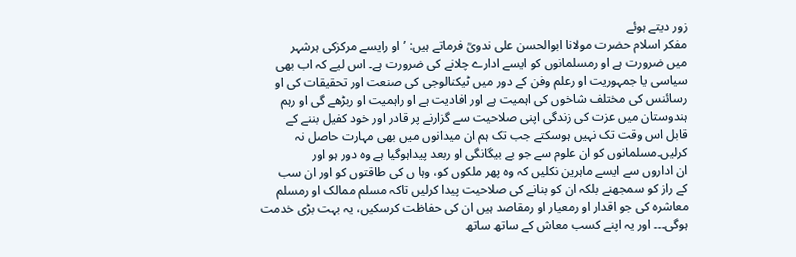زور دیتے ہوئے
مفکر اسلام حضرت مولانا ابوالحسن علی ندویؒ فرماتے ہیں: ’او رایسے مرکزکی ہرشہر
میں ضرورت ہے او رمسلمانوں کو ایسے ادارے چلانے کی ضرورت ہے۔ اس لیے کہ اب بھی
سیاسی یا جمہوریت او رعلم وفن کے دور میں ٹیکنالوجی کی صنعت اور تحقیقات کی او
رسائنس کی مختلف شاخوں کی اہمیت ہے اور افادیت ہے او راہمیت او ربڑھے گی او رہم
ہندوستان میں عزت کی زندگی اپنی صلاحیت سے گزارنے پر قادر اور خود کفیل بننے کے
قابل اس وقت تک نہیں ہوسکتے جب تک ہم ان میدانوں میں بھی مہارت حاصل نہ
کرلیں۔مسلمانوں کو ان علوم سے جو بے بیگانگی او ربعد پیداہوگیا ہے وہ دور ہو اور
ان اداروں سے ایسے ماہرین نکلیں کہ وہ پھر ملکوں کو، وہا ں کی طاقتوں کو اور ان سب
کے راز کو سمجھنے بلکہ ان کو بنانے کی صلاحیت پیدا کرلیں تاکہ مسلم ممالک او رمسلم
معاشرہ کی جو اقدار او رمعیار او رمقاصد ہیں ان کی حفاظت کرسکیں، یہ بہت بڑی خدمت
ہوگی۔۔۔ اور یہ اپنے کسب معاش کے ساتھ ساتھ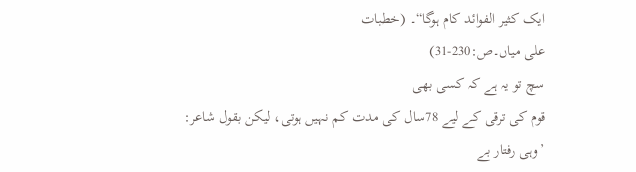ایک کثیر الفوائد کام ہوگا“۔ (خطبات
علی میاں۔ص:230-31)
سچ تو یہ ہے کہ کسی بھی
قوم کی ترقی کے لیے 78سال کی مدت کم نہیں ہوتی، لیکن بقول شاعر: ’وہی رفتار بے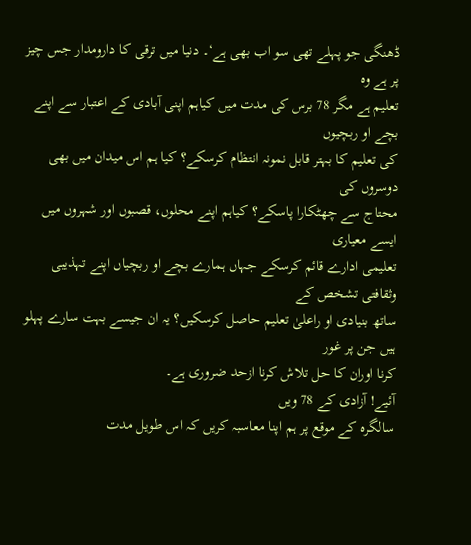ڈھنگی جو پہلے تھی سو اب بھی ہے‘۔ دنیا میں ترقی کا دارومدار جس چیز پر ہے وہ
تعلیم ہے مگر 78 برس کی مدت میں کیاہم اپنی آبادی کے اعتبار سے اپنے بچے او ربچیوں
کی تعلیم کا بہتر قابل نمونہ انتظام کرسکے؟ کیا ہم اس میدان میں بھی دوسروں کی
محتاج سے چھٹکارا پاسکے؟ کیاہم اپنے محلوں، قصبوں اور شہروں میں ایسے معیاری
تعلیمی ادارے قائم کرسکے جہاں ہمارے بچے او ربچیاں اپنے تہذیبی وثقافتی تشخص کے
ساتھ بنیادی او راعلیٰ تعلیم حاصل کرسکیں؟ یہ ان جیسے بہت سارے پہلو ہیں جن پر غور
کرنا اوران کا حل تلاش کرنا ازحد ضروری ہے۔
آئیے! آزادی کے 78 ویں
سالگرہ کے موقع پر ہم اپنا معاسبہ کریں کہ اس طویل مدت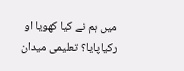میں ہم نے کیا کھویا او
رکیاپایا؟ تعلیمی میدان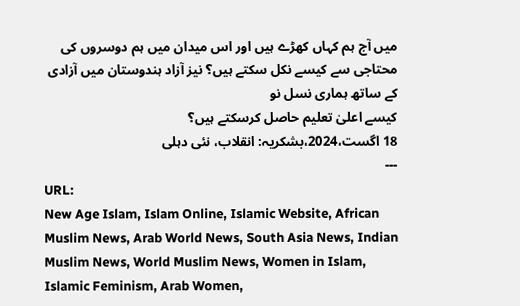میں آج ہم کہاں کھڑے ہیں اور اس میدان میں ہم دوسروں کی
محتاجی سے کیسے نکل سکتے ہیں؟ نیز آزاد ہندوستان میں آزادی کے ساتھ ہماری نسل نو
کیسے اعلیٰ تعلیم حاصل کرسکتے ہیں؟
18 اگست،2024،بشکریہ: انقلاب، نئی دہلی
---
URL:
New Age Islam, Islam Online, Islamic Website, African Muslim News, Arab World News, South Asia News, Indian Muslim News, World Muslim News, Women in Islam, Islamic Feminism, Arab Women,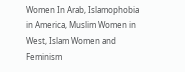Women In Arab, Islamophobia in America, Muslim Women in West, Islam Women and Feminism